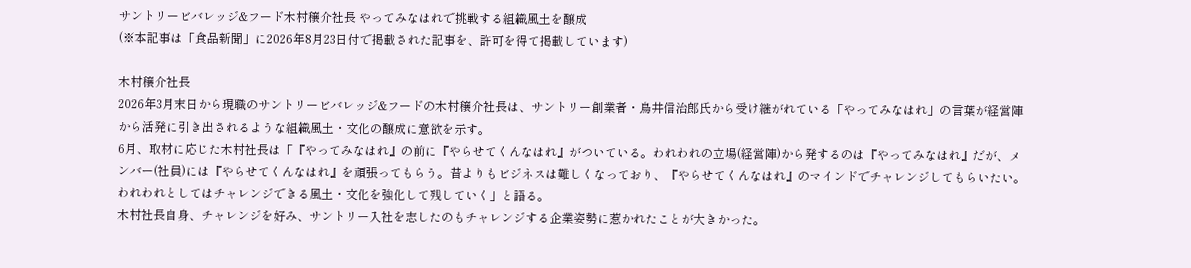サントリービバレッジ&フード木村穣介社長 やってみなはれで挑戦する組織風土を醸成
(※本記事は「食品新聞」に2026年8月23日付で掲載された記事を、許可を得て掲載しています)

木村穣介社長
2026年3月末日から現職のサントリービバレッジ&フードの木村穣介社長は、サントリー創業者・鳥井信治郎氏から受け継がれている「やってみなはれ」の言葉が経営陣から活発に引き出されるような組織風土・文化の醸成に意欲を示す。
6月、取材に応じた木村社長は「『やってみなはれ』の前に『やらせてくんなはれ』がついている。われわれの立場(経営陣)から発するのは『やってみなはれ』だが、メンバー(社員)には『やらせてくんなはれ』を頑張ってもらう。昔よりもビジネスは難しくなっており、『やらせてくんなはれ』のマインドでチャレンジしてもらいたい。われわれとしてはチャレンジできる風土・文化を強化して残していく」と語る。
木村社長自身、チャレンジを好み、サントリー入社を志したのもチャレンジする企業姿勢に惹かれたことが大きかった。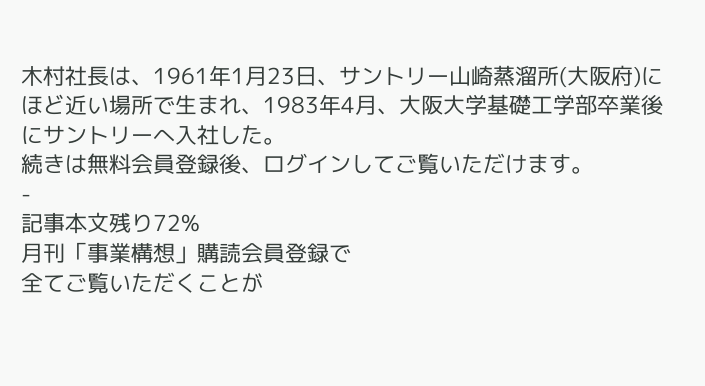木村社長は、1961年1月23日、サントリー山崎蒸溜所(大阪府)にほど近い場所で生まれ、1983年4月、大阪大学基礎工学部卒業後にサントリーへ入社した。
続きは無料会員登録後、ログインしてご覧いただけます。
-
記事本文残り72%
月刊「事業構想」購読会員登録で
全てご覧いただくことが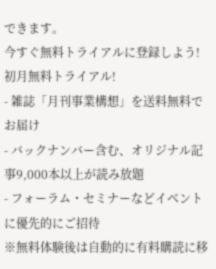できます。
今すぐ無料トライアルに登録しよう!
初月無料トライアル!
- 雑誌「月刊事業構想」を送料無料でお届け
- バックナンバー含む、オリジナル記事9,000本以上が読み放題
- フォーラム・セミナーなどイベントに優先的にご招待
※無料体験後は自動的に有料購読に移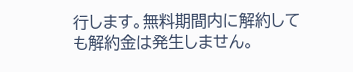行します。無料期間内に解約しても解約金は発生しません。